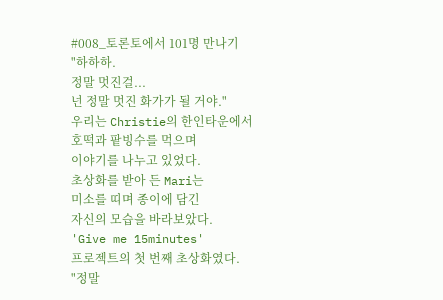#008_토론토에서 101명 만나기
"하하하.
정말 멋진걸...
넌 정말 멋진 화가가 될 거야."
우리는 Christie의 한인타운에서
호떡과 팥빙수를 먹으며
이야기를 나누고 있었다.
초상화를 받아 든 Mari는
미소를 띠며 종이에 담긴
자신의 모습을 바라보았다.
'Give me 15minutes'
프로젝트의 첫 번째 초상화였다.
"정말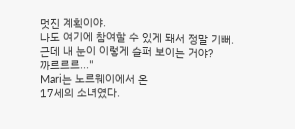멋진 계획이야.
나도 여기에 참여할 수 있게 돼서 정말 기뻐.
근데 내 눈이 이렇게 슬퍼 보이는 거야?
까르르르..."
Mari는 노르웨이에서 온
17세의 소녀였다.